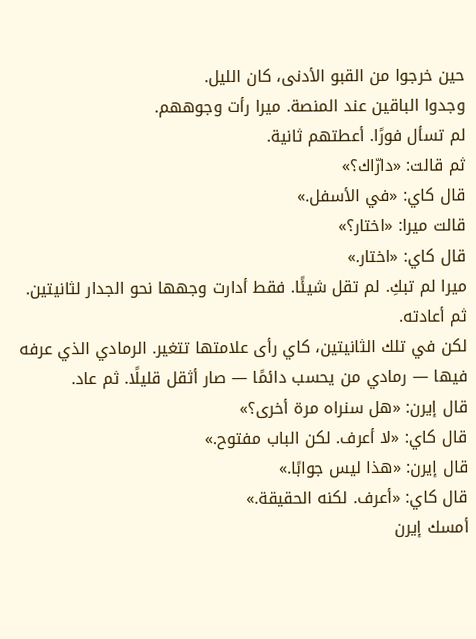حين خرجوا من القبو الأدنى، كان الليل.
وجدوا الباقين عند المنصة. ميرا رأت وجوههم.
لم تسأل فورًا. أعطتهم ثانية.
ثم قالت: «دارّاك؟»
قال كاي: «في الأسفل.»
قالت ميرا: «اختار؟»
قال كاي: «اختار.»
ميرا لم تبكِ. لم تقل شيئًا. فقط أدارت وجهها نحو الجدار لثانيتين. ثم أعادته.
لكن في تلك الثانيتين، كاي رأى علامتها تتغير. الرمادي الذي عرفه فيها — رمادي من يحسب دائمًا — صار أثقل قليلًا. ثم عاد.
قال إيرن: «هل سنراه مرة أخرى؟»
قال كاي: «لا أعرف. لكن الباب مفتوح.»
قال إيرن: «هذا ليس جوابًا.»
قال كاي: «أعرف. لكنه الحقيقة.»
أمسك إيرن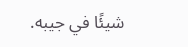شيئًا في جيبه.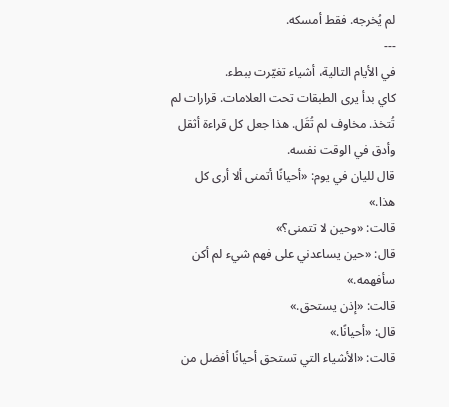لم يُخرجه. فقط أمسكه.
---
في الأيام التالية، أشياء تغيّرت ببطء.
كاي بدأ يرى الطبقات تحت العلامات. قرارات لم تُتخذ. مخاوف لم تُقَل. هذا جعل كل قراءة أثقل وأدق في الوقت نفسه.
قال لليان في يوم: «أحيانًا أتمنى ألا أرى كل هذا.»
قالت: «وحين لا تتمنى؟»
قال: «حين يساعدني على فهم شيء لم أكن سأفهمه.»
قالت: «إذن يستحق.»
قال: «أحيانًا.»
قالت: «الأشياء التي تستحق أحيانًا أفضل من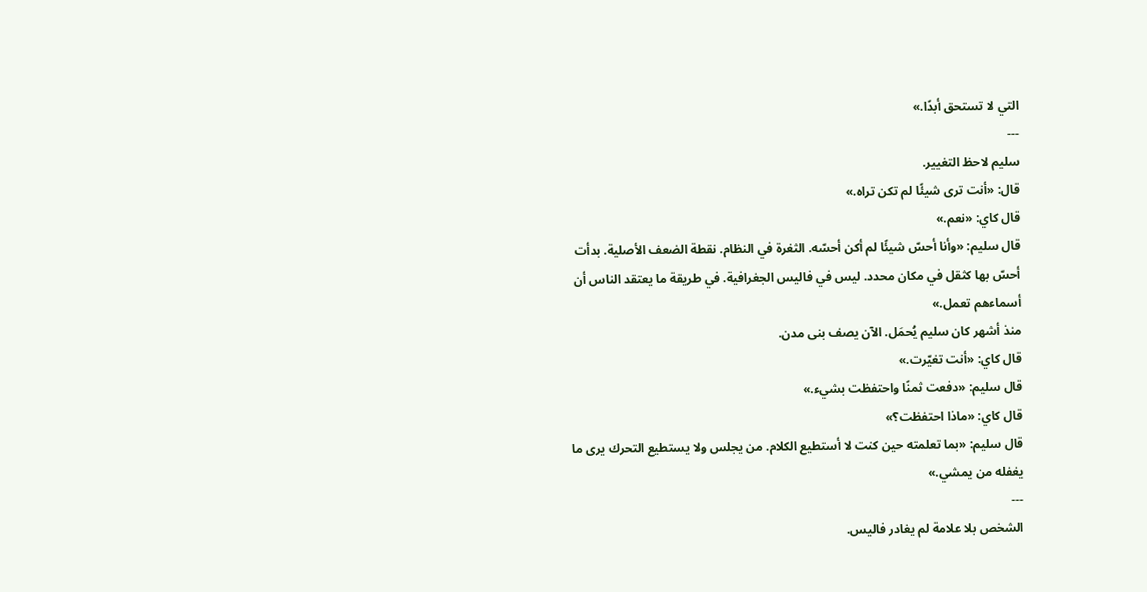التي لا تستحق أبدًا.»
---
سليم لاحظ التغيير.
قال: «أنت ترى شيئًا لم تكن تراه.»
قال كاي: «نعم.»
قال سليم: «وأنا أحسّ شيئًا لم أكن أحسّه. الثغرة في النظام. نقطة الضعف الأصلية. بدأت أحسّ بها كثقل في مكان محدد. ليس في فاليس الجغرافية. في طريقة ما يعتقد الناس أن أسماءهم تعمل.»
منذ أشهر كان سليم يُحمَل. الآن يصف بنى مدن.
قال كاي: «أنت تغيّرت.»
قال سليم: «دفعت ثمنًا واحتفظت بشيء.»
قال كاي: «ماذا احتفظت؟»
قال سليم: «بما تعلمته حين كنت لا أستطيع الكلام. من يجلس ولا يستطيع التحرك يرى ما يغفله من يمشي.»
---
الشخص بلا علامة لم يغادر فاليس.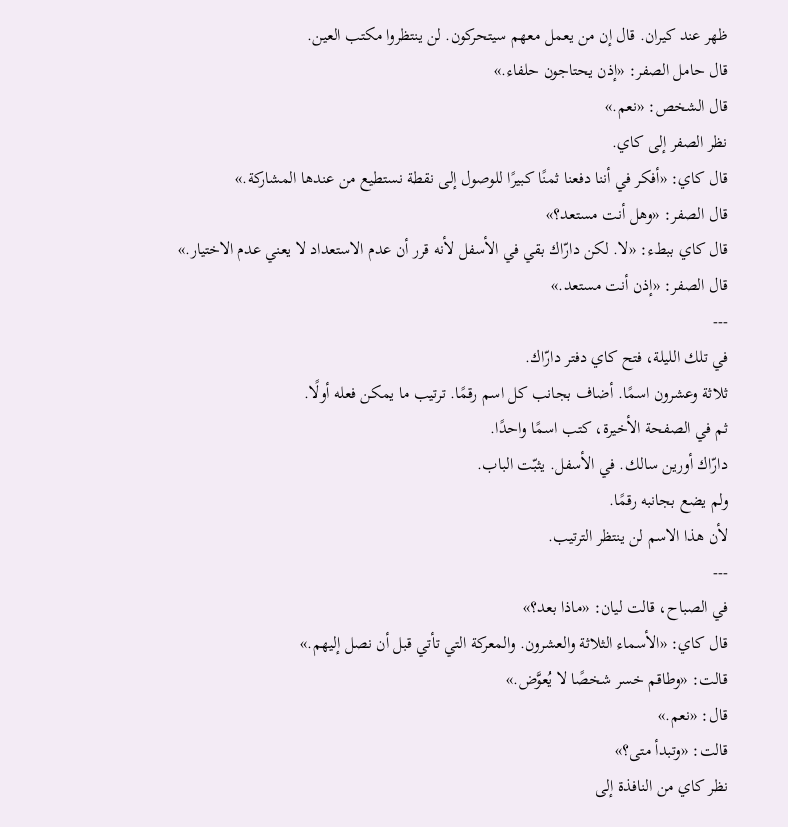ظهر عند كيران. قال إن من يعمل معهم سيتحركون. لن ينتظروا مكتب العين.
قال حامل الصفر: «إذن يحتاجون حلفاء.»
قال الشخص: «نعم.»
نظر الصفر إلى كاي.
قال كاي: «أفكر في أننا دفعنا ثمنًا كبيرًا للوصول إلى نقطة نستطيع من عندها المشاركة.»
قال الصفر: «وهل أنت مستعد؟»
قال كاي ببطء: «لا. لكن دارّاك بقي في الأسفل لأنه قرر أن عدم الاستعداد لا يعني عدم الاختيار.»
قال الصفر: «إذن أنت مستعد.»
---
في تلك الليلة، فتح كاي دفتر دارّاك.
ثلاثة وعشرون اسمًا. أضاف بجانب كل اسم رقمًا. ترتيب ما يمكن فعله أولًا.
ثم في الصفحة الأخيرة، كتب اسمًا واحدًا.
دارّاك أورين سالك. في الأسفل. يثبّت الباب.
ولم يضع بجانبه رقمًا.
لأن هذا الاسم لن ينتظر الترتيب.
---
في الصباح، قالت ليان: «ماذا بعد؟»
قال كاي: «الأسماء الثلاثة والعشرون. والمعركة التي تأتي قبل أن نصل إليهم.»
قالت: «وطاقم خسر شخصًا لا يُعوَّض.»
قال: «نعم.»
قالت: «وتبدأ متى؟»
نظر كاي من النافذة إلى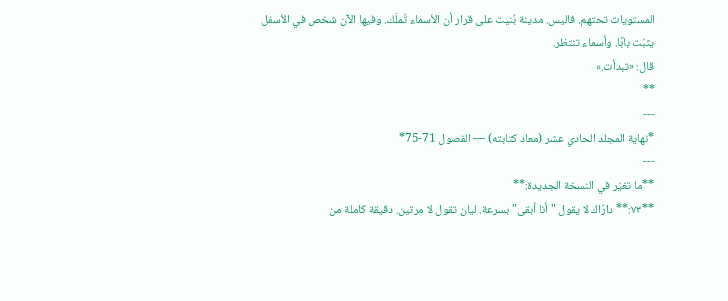المستويات تحتهم. فاليس. مدينة بُنيت على قرار أن الأسماء تُملَك. وفيها الآن شخص في الأسفل يثبّت بابًا. وأسماء تنتظر.
قال: «تبدأت.»
**
---
*نهاية المجلد الحادي عشر (معاد كتابته) — الفصول 71-75*
---
**ما تغيّر في النسخة الجديدة:**
**٧٣:** دارّاك لا يقول "أنا أبقى" بسرعة. ليان تقول لا مرتين. دقيقة كاملة من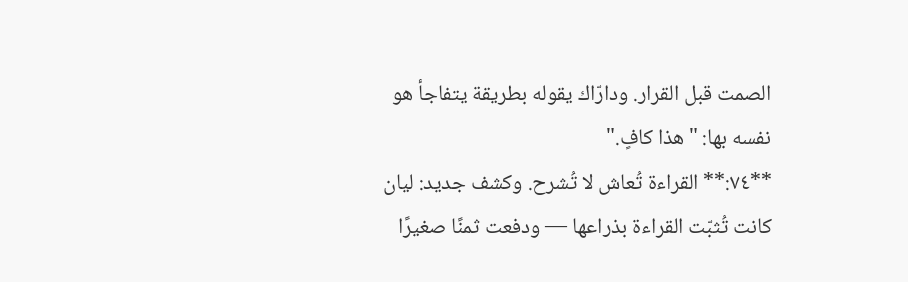الصمت قبل القرار. ودارّاك يقوله بطريقة يتفاجأ هو نفسه بها: "هذا كافٍ."
**٧٤:** القراءة تُعاش لا تُشرح. وكشف جديد: ليان كانت تُثبّت القراءة بذراعها — ودفعت ثمنًا صغيرًا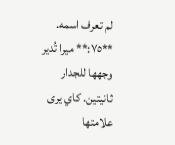لم تعرف اسمه.
**٧٥:** ميرا تُدير وجهها للجدار ثانيتين. كاي يرى علامتها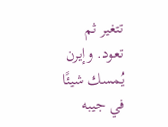تتغير ثم تعود. وإيرن يُمسك شيئًا في جيبه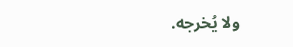ولا يُخرجه.